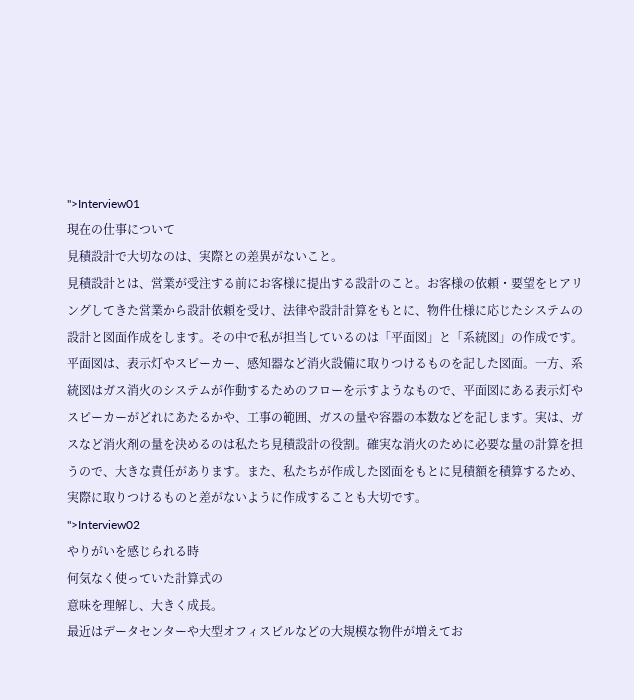">Interview01
現在の仕事について
見積設計で大切なのは、実際との差異がないこと。
見積設計とは、営業が受注する前にお客様に提出する設計のこと。お客様の依頼・要望をヒアリングしてきた営業から設計依頼を受け、法律や設計計算をもとに、物件仕様に応じたシステムの設計と図面作成をします。その中で私が担当しているのは「平面図」と「系統図」の作成です。平面図は、表示灯やスピーカー、感知器など消火設備に取りつけるものを記した図面。一方、系統図はガス消火のシステムが作動するためのフローを示すようなもので、平面図にある表示灯やスピーカーがどれにあたるかや、工事の範囲、ガスの量や容器の本数などを記します。実は、ガスなど消火剤の量を決めるのは私たち見積設計の役割。確実な消火のために必要な量の計算を担うので、大きな責任があります。また、私たちが作成した図面をもとに見積額を積算するため、実際に取りつけるものと差がないように作成することも大切です。
">Interview02
やりがいを感じられる時
何気なく使っていた計算式の
意味を理解し、大きく成長。
最近はデータセンターや大型オフィスビルなどの大規模な物件が増えてお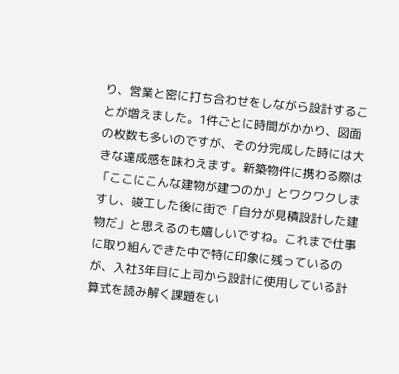り、営業と密に打ち合わせをしながら設計することが増えました。1件ごとに時間がかかり、図面の枚数も多いのですが、その分完成した時には大きな達成感を味わえます。新築物件に携わる際は「ここにこんな建物が建つのか」とワクワクしますし、竣工した後に街で「自分が見積設計した建物だ」と思えるのも嬉しいですね。これまで仕事に取り組んできた中で特に印象に残っているのが、入社3年目に上司から設計に使用している計算式を読み解く課題をい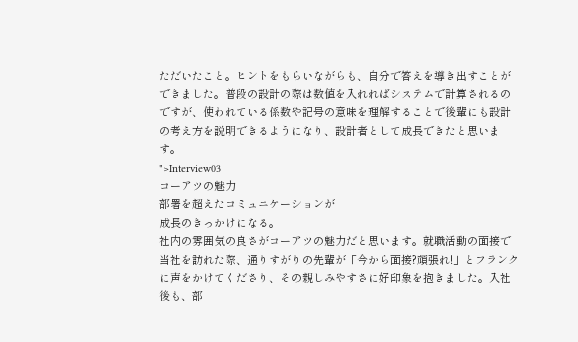ただいたこと。ヒントをもらいながらも、自分で答えを導き出すことができました。普段の設計の際は数値を入れればシステムで計算されるのですが、使われている係数や記号の意味を理解することで後輩にも設計の考え方を説明できるようになり、設計者として成長できたと思います。
">Interview03
コーアツの魅力
部署を超えたコミュニケーションが
成長のきっかけになる。
社内の雰囲気の良さがコーアツの魅力だと思います。就職活動の面接で当社を訪れた際、通りすがりの先輩が「今から面接?頑張れ!」とフランクに声をかけてくださり、その親しみやすさに好印象を抱きました。入社後も、部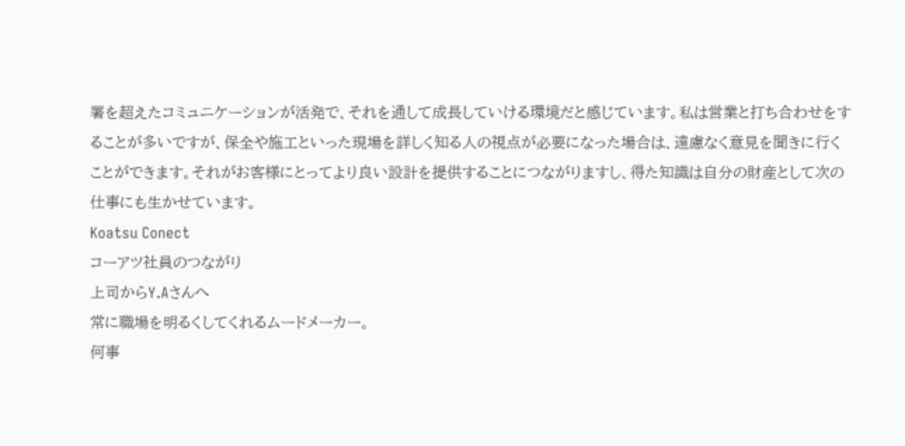署を超えたコミュニケーションが活発で、それを通して成長していける環境だと感じています。私は営業と打ち合わせをすることが多いですが、保全や施工といった現場を詳しく知る人の視点が必要になった場合は、遠慮なく意見を聞きに行くことができます。それがお客様にとってより良い設計を提供することにつながりますし、得た知識は自分の財産として次の仕事にも生かせています。
Koatsu Conect
コーアツ社員のつながり
上司からY.Aさんへ
常に職場を明るくしてくれるムードメーカー。
何事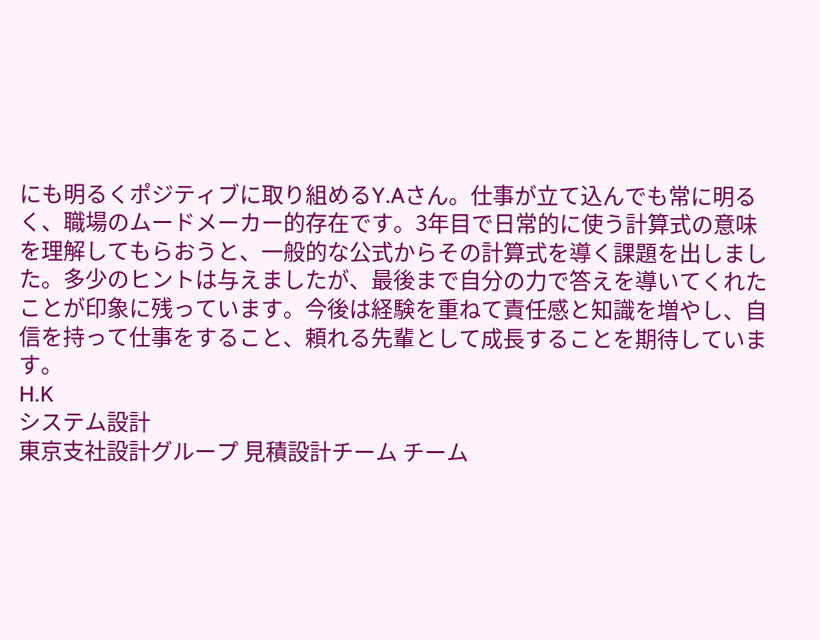にも明るくポジティブに取り組めるY.Aさん。仕事が立て込んでも常に明るく、職場のムードメーカー的存在です。3年目で日常的に使う計算式の意味を理解してもらおうと、一般的な公式からその計算式を導く課題を出しました。多少のヒントは与えましたが、最後まで自分の力で答えを導いてくれたことが印象に残っています。今後は経験を重ねて責任感と知識を増やし、自信を持って仕事をすること、頼れる先輩として成長することを期待しています。
H.K
システム設計
東京支社設計グループ 見積設計チーム チーム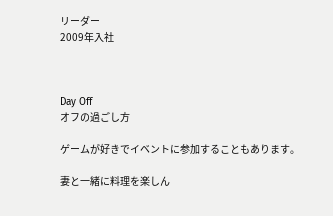リーダー
2009年入社



Day Off
オフの過ごし方

ゲームが好きでイベントに参加することもあります。

妻と一緒に料理を楽しん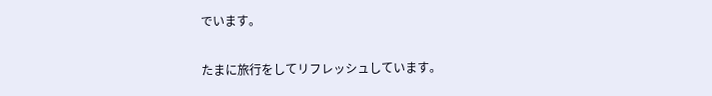でいます。

たまに旅行をしてリフレッシュしています。